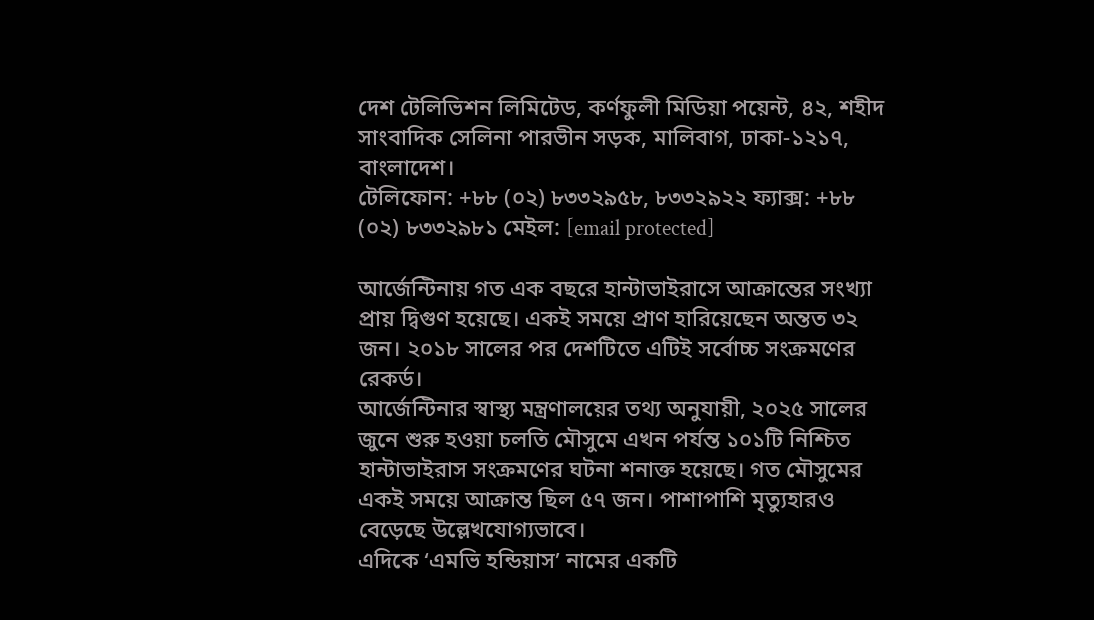দেশ টেলিভিশন লিমিটেড, কর্ণফুলী মিডিয়া পয়েন্ট, ৪২, শহীদ সাংবাদিক সেলিনা পারভীন সড়ক, মালিবাগ, ঢাকা-১২১৭, বাংলাদেশ।
টেলিফোন: +৮৮ (০২) ৮৩৩২৯৫৮, ৮৩৩২৯২২ ফ্যাক্স: +৮৮ (০২) ৮৩৩২৯৮১ মেইল: [email protected]

আর্জেন্টিনায় গত এক বছরে হান্টাভাইরাসে আক্রান্তের সংখ্যা প্রায় দ্বিগুণ হয়েছে। একই সময়ে প্রাণ হারিয়েছেন অন্তত ৩২ জন। ২০১৮ সালের পর দেশটিতে এটিই সর্বোচ্চ সংক্রমণের রেকর্ড।
আর্জেন্টিনার স্বাস্থ্য মন্ত্রণালয়ের তথ্য অনুযায়ী, ২০২৫ সালের জুনে শুরু হওয়া চলতি মৌসুমে এখন পর্যন্ত ১০১টি নিশ্চিত হান্টাভাইরাস সংক্রমণের ঘটনা শনাক্ত হয়েছে। গত মৌসুমের একই সময়ে আক্রান্ত ছিল ৫৭ জন। পাশাপাশি মৃত্যুহারও বেড়েছে উল্লেখযোগ্যভাবে।
এদিকে ‘এমভি হন্ডিয়াস’ নামের একটি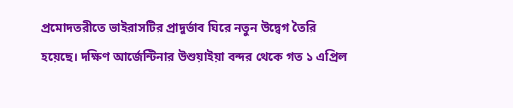প্রমোদতরীতে ভাইরাসটির প্রাদুর্ভাব ঘিরে নতুন উদ্বেগ তৈরি হয়েছে। দক্ষিণ আর্জেন্টিনার উশুয়াইয়া বন্দর থেকে গত ১ এপ্রিল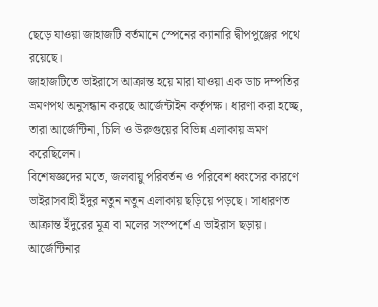ছেড়ে যাওয়া জাহাজটি বর্তমানে স্পেনের ক্যানারি দ্বীপপুঞ্জের পথে রয়েছে।
জাহাজটিতে ভাইরাসে আক্রান্ত হয়ে মারা যাওয়া এক ডাচ দম্পতির ভ্রমণপথ অনুসন্ধান করছে আর্জেন্টাইন কর্তৃপক্ষ। ধারণা করা হচ্ছে, তারা আর্জেন্টিনা, চিলি ও উরুগুয়ের বিভিন্ন এলাকায় ভ্রমণ করেছিলেন।
বিশেষজ্ঞদের মতে, জলবায়ু পরিবর্তন ও পরিবেশ ধ্বংসের কারণে ভাইরাসবাহী ইঁদুর নতুন নতুন এলাকায় ছড়িয়ে পড়ছে। সাধারণত আক্রান্ত ইঁদুরের মূত্র বা মলের সংস্পর্শে এ ভাইরাস ছড়ায়।
আর্জেন্টিনার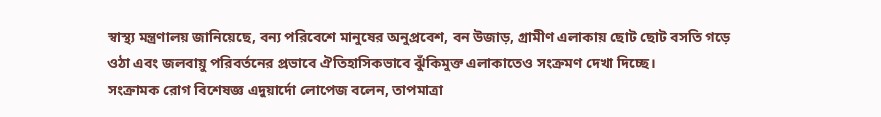স্বাস্থ্য মন্ত্রণালয় জানিয়েছে, বন্য পরিবেশে মানুষের অনুপ্রবেশ, বন উজাড়, গ্রামীণ এলাকায় ছোট ছোট বসতি গড়ে ওঠা এবং জলবায়ু পরিবর্তনের প্রভাবে ঐতিহাসিকভাবে ঝুঁকিমুক্ত এলাকাতেও সংক্রমণ দেখা দিচ্ছে।
সংক্রামক রোগ বিশেষজ্ঞ এদুয়ার্দো লোপেজ বলেন, তাপমাত্রা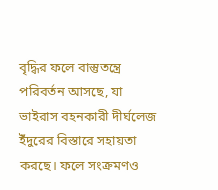বৃদ্ধির ফলে বাস্তুতন্ত্রে পরিবর্তন আসছে, যা ভাইরাস বহনকারী দীর্ঘলেজ ইঁদুরের বিস্তারে সহায়তা করছে। ফলে সংক্রমণও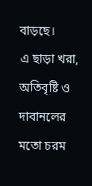বাড়ছে।
এ ছাড়া খরা, অতিবৃষ্টি ও দাবানলের মতো চরম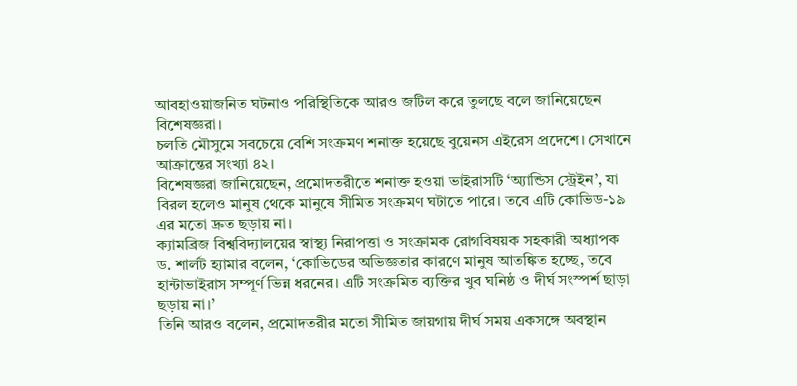আবহাওয়াজনিত ঘটনাও পরিস্থিতিকে আরও জটিল করে তুলছে বলে জানিয়েছেন বিশেষজ্ঞরা।
চলতি মৌসুমে সবচেয়ে বেশি সংক্রমণ শনাক্ত হয়েছে বুয়েনস এইরেস প্রদেশে। সেখানে আক্রান্তের সংখ্যা ৪২।
বিশেষজ্ঞরা জানিয়েছেন, প্রমোদতরীতে শনাক্ত হওয়া ভাইরাসটি ‘অ্যান্ডিস স্ট্রেইন’, যা বিরল হলেও মানুষ থেকে মানুষে সীমিত সংক্রমণ ঘটাতে পারে। তবে এটি কোভিড-১৯ এর মতো দ্রুত ছড়ায় না।
ক্যামব্রিজ বিশ্ববিদ্যালয়ের স্বাস্থ্য নিরাপত্তা ও সংক্রামক রোগবিষয়ক সহকারী অধ্যাপক ড. শার্লট হ্যামার বলেন, ‘কোভিডের অভিজ্ঞতার কারণে মানুষ আতঙ্কিত হচ্ছে, তবে হান্টাভাইরাস সম্পূর্ণ ভিন্ন ধরনের। এটি সংক্রমিত ব্যক্তির খুব ঘনিষ্ঠ ও দীর্ঘ সংস্পর্শ ছাড়া ছড়ায় না।’
তিনি আরও বলেন, প্রমোদতরীর মতো সীমিত জায়গায় দীর্ঘ সময় একসঙ্গে অবস্থান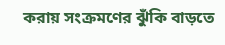করায় সংক্রমণের ঝুঁকি বাড়তে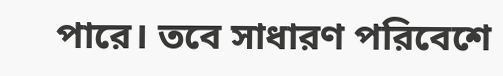পারে। তবে সাধারণ পরিবেশে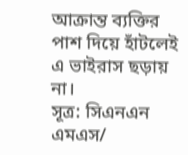আক্রান্ত ব্যক্তির পাশ দিয়ে হাঁটলেই এ ভাইরাস ছড়ায় না।
সূত্র: সিএনএন
এমএস/